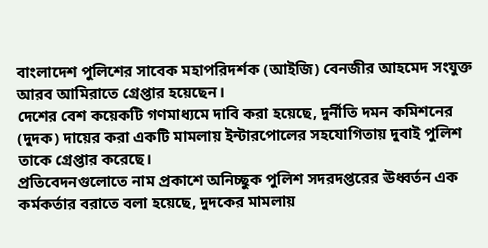বাংলাদেশ পুলিশের সাবেক মহাপরিদর্শক (আইজি) বেনজীর আহমেদ সংযুক্ত আরব আমিরাতে গ্রেপ্তার হয়েছেন।
দেশের বেশ কয়েকটি গণমাধ্যমে দাবি করা হয়েছে, দুর্নীতি দমন কমিশনের (দুদক) দায়ের করা একটি মামলায় ইন্টারপোলের সহযোগিতায় দুবাই পুলিশ তাকে গ্রেপ্তার করেছে।
প্রতিবেদনগুলোতে নাম প্রকাশে অনিচ্ছুক পুলিশ সদরদপ্তরের ঊধ্বর্তন এক কর্মকর্তার বরাতে বলা হয়েছে, দুদকের মামলায়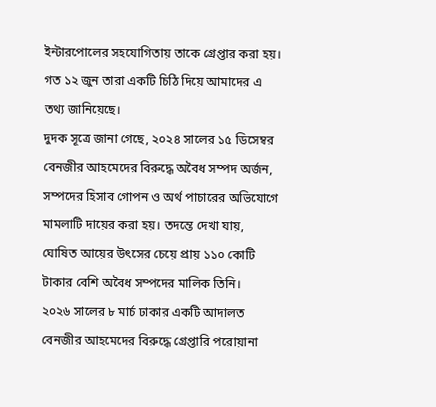ইন্টারপোলের সহযোগিতায় তাকে গ্রেপ্তার করা হয়। গত ১২ জুন তারা একটি চিঠি দিয়ে আমাদের এ তথ্য জানিয়েছে।
দুদক সূত্রে জানা গেছে, ২০২৪ সালের ১৫ ডিসেম্বর বেনজীর আহমেদের বিরুদ্ধে অবৈধ সম্পদ অর্জন, সম্পদের হিসাব গোপন ও অর্থ পাচারের অভিযোগে মামলাটি দায়ের করা হয়। তদন্তে দেখা যায়, ঘোষিত আয়ের উৎসের চেয়ে প্রায় ১১০ কোটি টাকার বেশি অবৈধ সম্পদের মালিক তিনি।
২০২৬ সালের ৮ মার্চ ঢাকার একটি আদালত বেনজীর আহমেদের বিরুদ্ধে গ্রেপ্তারি পরোয়ানা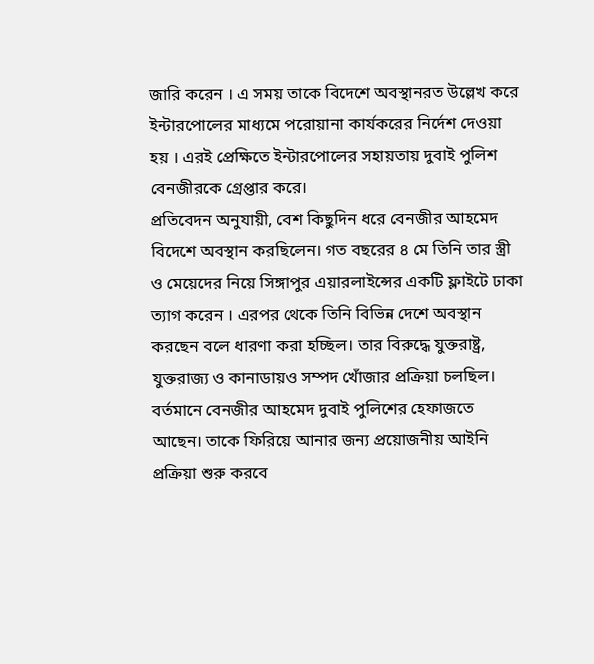জারি করেন । এ সময় তাকে বিদেশে অবস্থানরত উল্লেখ করে ইন্টারপোলের মাধ্যমে পরোয়ানা কার্যকরের নির্দেশ দেওয়া হয় । এরই প্রেক্ষিতে ইন্টারপোলের সহায়তায় দুবাই পুলিশ বেনজীরকে গ্রেপ্তার করে।
প্রতিবেদন অনুযায়ী, বেশ কিছুদিন ধরে বেনজীর আহমেদ বিদেশে অবস্থান করছিলেন। গত বছরের ৪ মে তিনি তার স্ত্রী ও মেয়েদের নিয়ে সিঙ্গাপুর এয়ারলাইন্সের একটি ফ্লাইটে ঢাকা ত্যাগ করেন । এরপর থেকে তিনি বিভিন্ন দেশে অবস্থান করছেন বলে ধারণা করা হচ্ছিল। তার বিরুদ্ধে যুক্তরাষ্ট্র, যুক্তরাজ্য ও কানাডায়ও সম্পদ খোঁজার প্রক্রিয়া চলছিল।
বর্তমানে বেনজীর আহমেদ দুবাই পুলিশের হেফাজতে আছেন। তাকে ফিরিয়ে আনার জন্য প্রয়োজনীয় আইনি প্রক্রিয়া শুরু করবে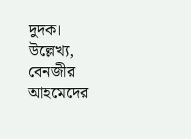দুদক। উল্লেখ্য, বেনজীর আহমেদের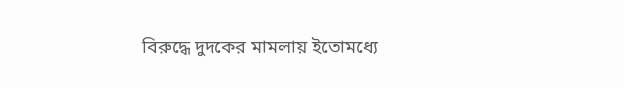বিরুদ্ধে দুদকের মামলায় ইতোমধ্যে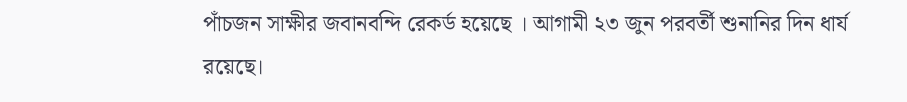পাঁচজন সাক্ষীর জবানবন্দি রেকর্ড হয়েছে । আগামী ২৩ জুন পরবর্তী শুনানির দিন ধার্য রয়েছে।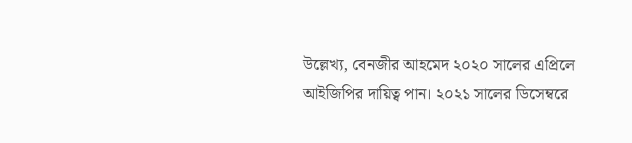উল্লেখ্য, বেনজীর আহমেদ ২০২০ সালের এপ্রিলে আইজিপির দায়িত্ব পান। ২০২১ সালের ডিসেম্বরে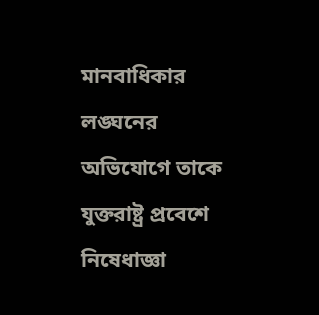মানবাধিকার লঙ্ঘনের অভিযোগে তাকে যুক্তরাষ্ট্র প্রবেশে নিষেধাজ্ঞা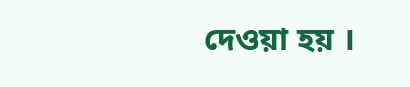দেওয়া হয় ।